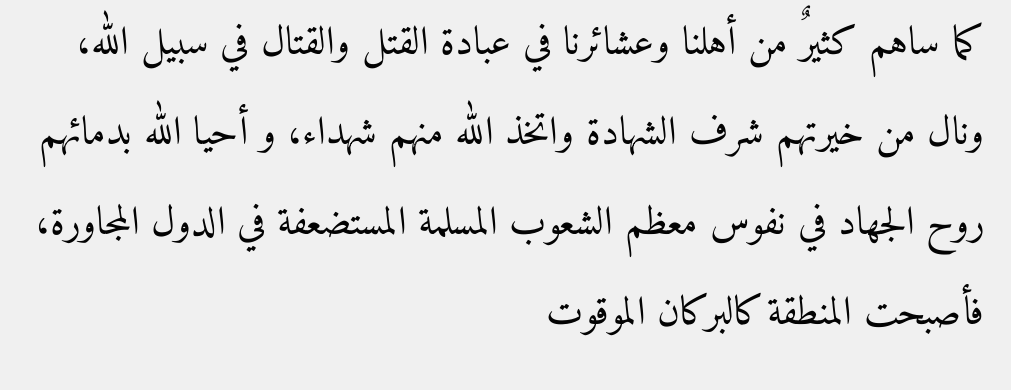كما ساهم كثيرٌ من أهلنا وعشائرنا في عبادة القتل والقتال في سبيل الله، ونال من خيرتهم شرف الشهادة واتخذ الله منهم شهداء، و أحيا الله بدمائهم روح الجهاد في نفوس معظم الشعوب المسلمة المستضعفة في الدول المجاورة، فأصبحت المنطقة كالبركان الموقوت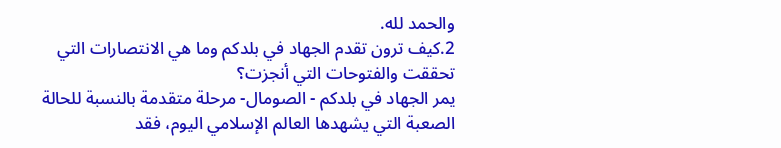والحمد لله.
2.كيف ترون تقدم الجهاد في بلدكم وما هي الانتصارات التي تحققت والفتوحات التي أنجزت؟
يمر الجهاد في بلدكم - الصومال- مرحلة متقدمة بالنسبة للحالة الصعبة التي يشهدها العالم الإسلامي اليوم، فقد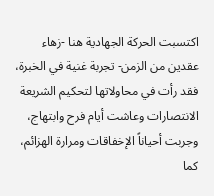اكتسبت الحركة الجهادية هنا -زهاء عقدين من الزمن- تجربة غنية في الخبرة، فقد رأت في محاولاتها لتحكيم الشريعة الانتصارات وعاشت أيام فرح وابتهاج، وجربت أحياناً الإخفاقات ومرارة الهزائم، كما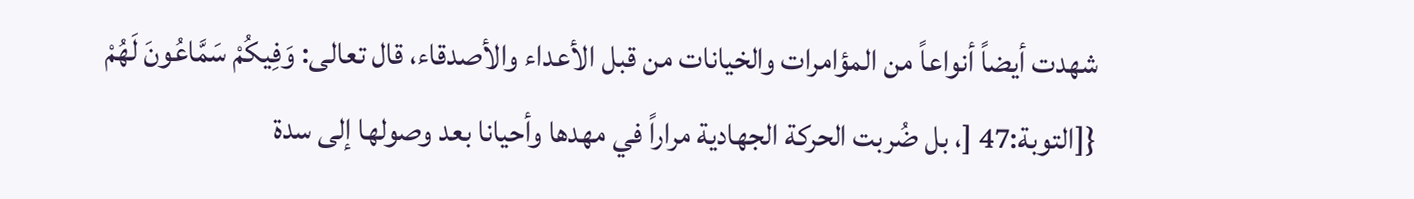شهدت أيضاً أنواعاً من المؤامرات والخيانات من قبل الأعداء والأصدقاء، قال تعالى: وَفِيكُمْ سَمَّاعُونَ لَهُمْ {[التوبة:47 [، بل ضُربت الحركة الجهادية مراراً في مهدها وأحيانا بعد وصولها إلى سدة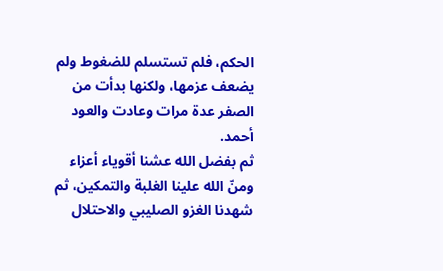الحكم، فلم تستسلم للضغوط ولم يضعف عزمها، ولكنها بدأت من الصفر عدة مرات وعادت والعود أحمد.
ثم بفضل الله عشنا أقوياء أعزاء ومنّ الله علينا الغلبة والتمكين، ثم شهدنا الغزو الصليبي والاحتلال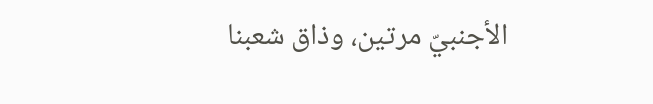الأجنبيّ مرتين، وذاق شعبنا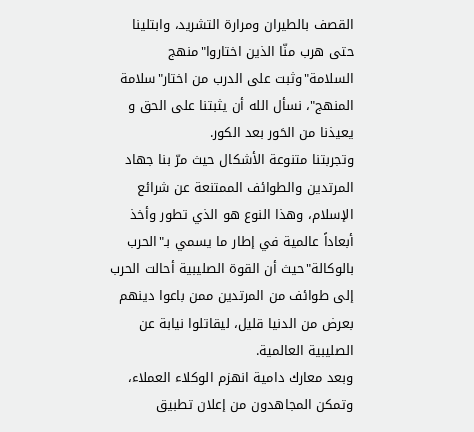القصف بالطيران ومرارة التشريد، وابتلينا حتى هرب منّا الذين اختاروا"منهج السلامة"وثبت على الدرب من اختار"سلامة المنهج"، نسأل الله أن يثبتنا على الحق و يعيذنا من الحَور بعد الكور.
وتجربتنا متنوعة الأشكال حيث مرّ بنا جهاد المرتدين والطوائف الممتنعة عن شرائع الإسلام، وهذا النوع هو الذي تطور وأخذ أبعاداً عالمية في إطار ما يسمي بـ"الحرب بالوكالة"حيث أن القوة الصليبية أحالت الحرب إلى طوائف من المرتدين ممن باعوا دينهم بعرض من الدنيا قليل، ليقاتلوا نيابة عن الصليبية العالمية.
وبعد معارك دامية انهزم الوكلاء العملاء، وتمكن المجاهدون من إعلان تطبيق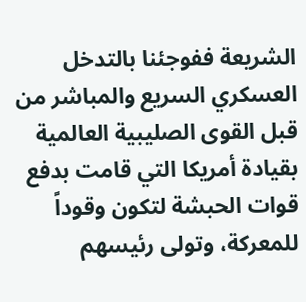الشريعة ففوجئنا بالتدخل العسكري السريع والمباشر من قبل القوى الصليبية العالمية بقيادة أمريكا التي قامت بدفع قوات الحبشة لتكون وقوداً للمعركة، وتولى رئيسهم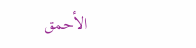الأحمق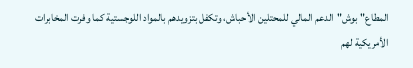المطاع"بوش"الدعم المالي للمحتلين الأحباش، وتكفل بتزويدهم بالمواد اللوجستية كما وفرت المخابرات الأمريكية لهم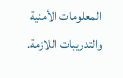المعلومات الأمنية والتدريبات اللازمة.